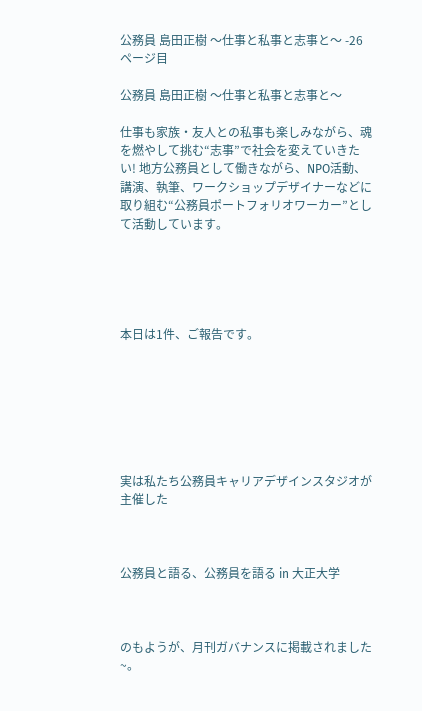公務員 島田正樹 〜仕事と私事と志事と〜 -26ページ目

公務員 島田正樹 〜仕事と私事と志事と〜

仕事も家族・友人との私事も楽しみながら、魂を燃やして挑む“志事”で社会を変えていきたい! 地方公務員として働きながら、NPO活動、講演、執筆、ワークショップデザイナーなどに取り組む“公務員ポートフォリオワーカー”として活動しています。





本日は1件、ご報告です。







実は私たち公務員キャリアデザインスタジオが主催した



公務員と語る、公務員を語る in 大正大学



のもようが、月刊ガバナンスに掲載されました~。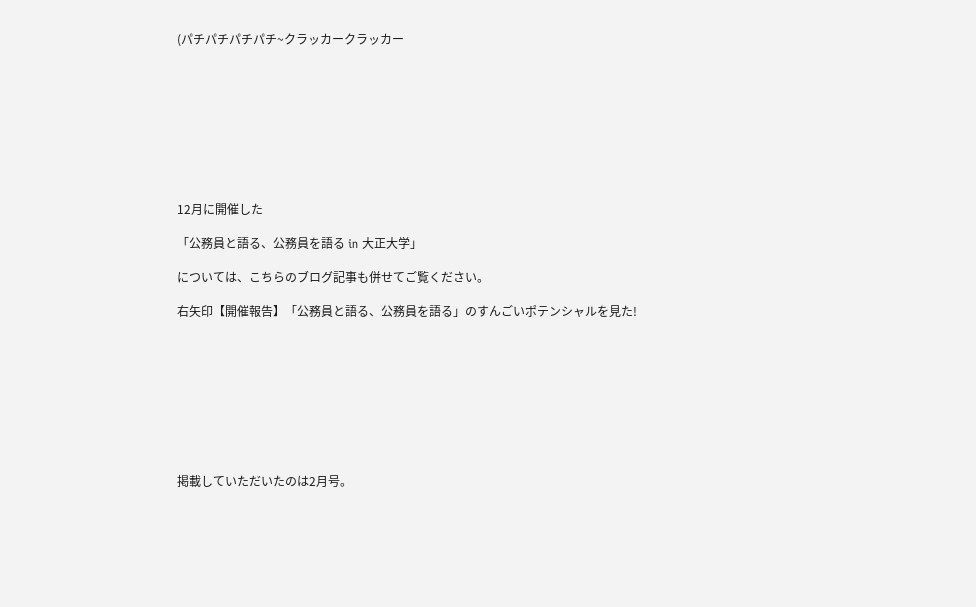(パチパチパチパチ~クラッカークラッカー









12月に開催した

「公務員と語る、公務員を語る in 大正大学」

については、こちらのブログ記事も併せてご覧ください。

右矢印【開催報告】「公務員と語る、公務員を語る」のすんごいポテンシャルを見た!









掲載していただいたのは2月号。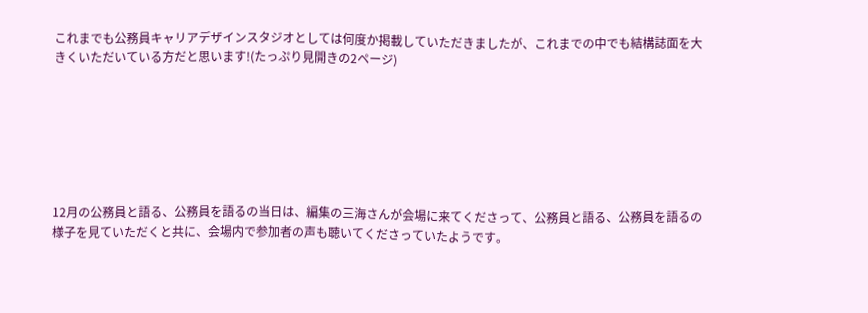これまでも公務員キャリアデザインスタジオとしては何度か掲載していただきましたが、これまでの中でも結構誌面を大きくいただいている方だと思います!(たっぷり見開きの2ページ)







12月の公務員と語る、公務員を語るの当日は、編集の三海さんが会場に来てくださって、公務員と語る、公務員を語るの様子を見ていただくと共に、会場内で参加者の声も聴いてくださっていたようです。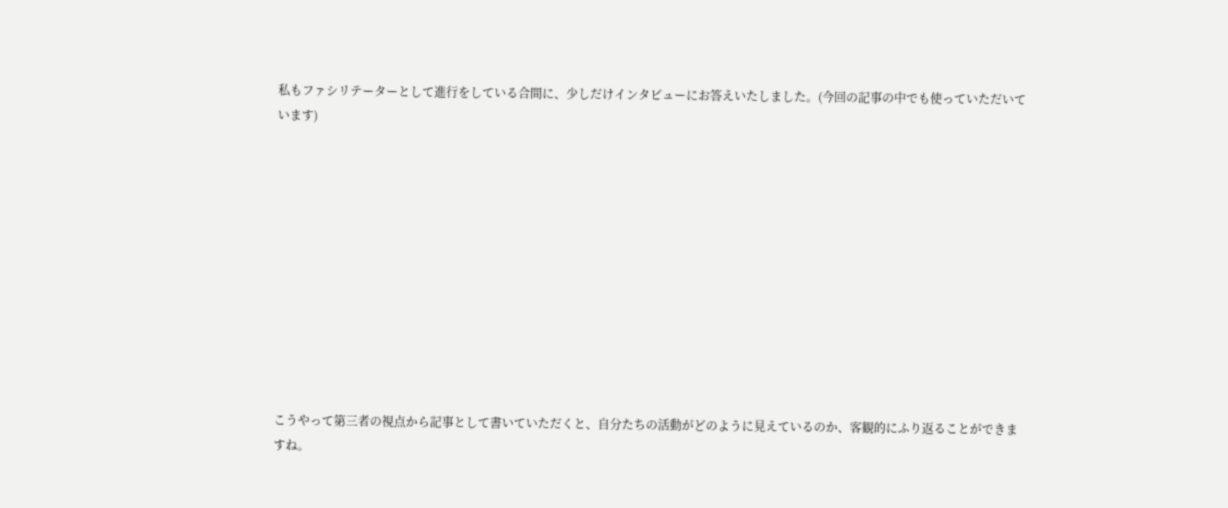私もファシリテーターとして進行をしている合間に、少しだけインタビューにお答えいたしました。(今回の記事の中でも使っていただいています)











こうやって第三者の視点から記事として書いていただくと、自分たちの活動がどのように見えているのか、客観的にふり返ることができますね。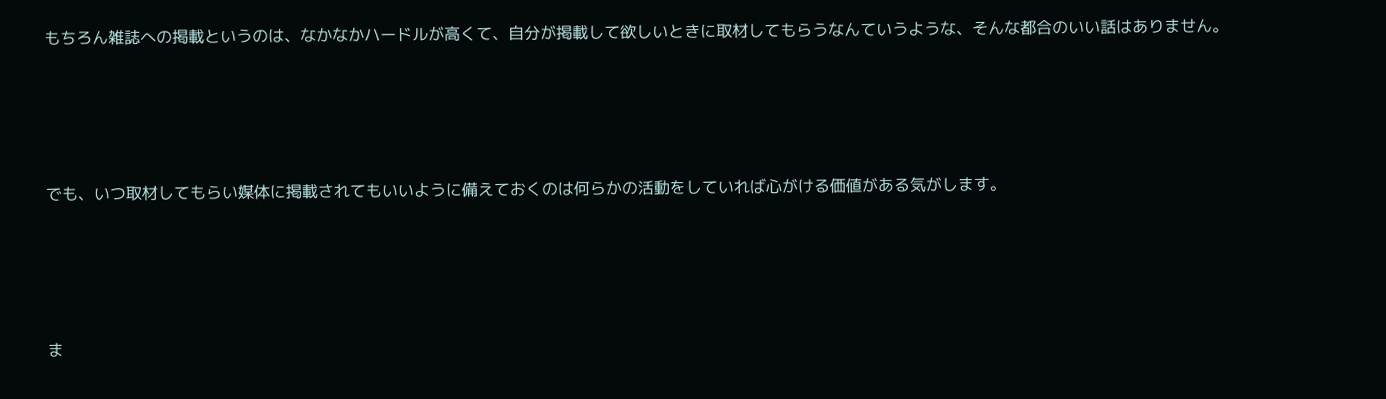もちろん雑誌への掲載というのは、なかなかハードルが高くて、自分が掲載して欲しいときに取材してもらうなんていうような、そんな都合のいい話はありません。





でも、いつ取材してもらい媒体に掲載されてもいいように備えておくのは何らかの活動をしていれば心がける価値がある気がします。





ま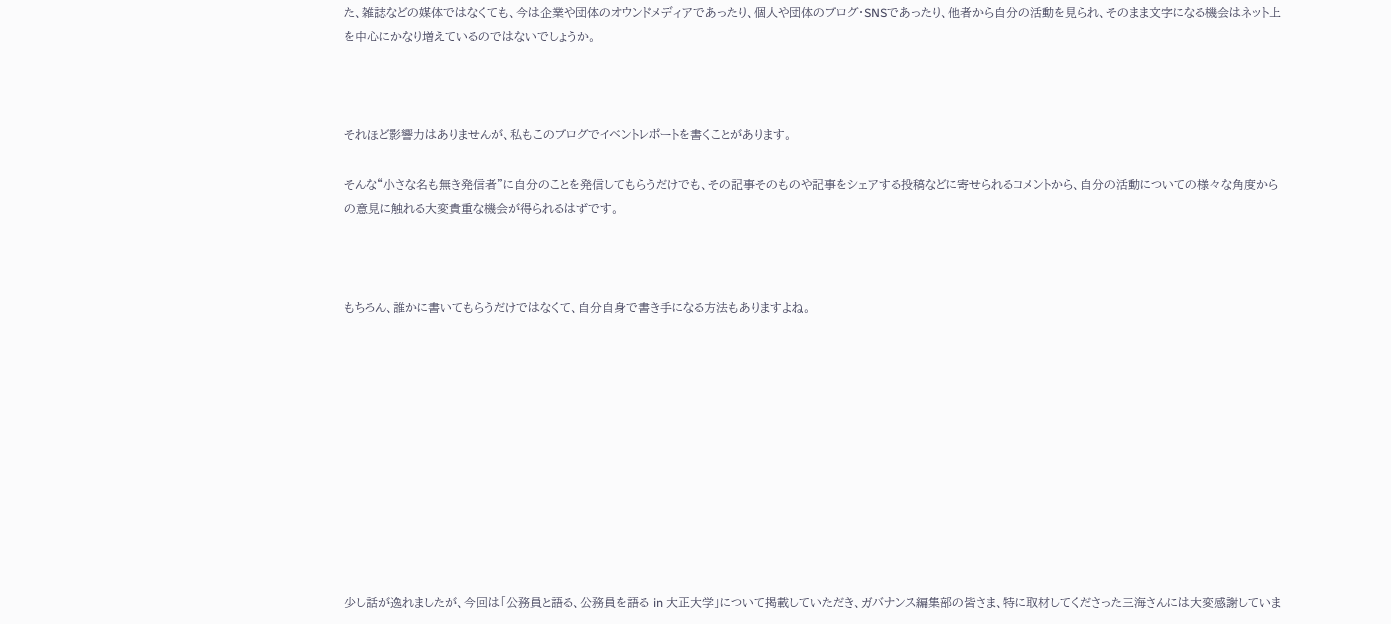た、雑誌などの媒体ではなくても、今は企業や団体のオウンドメディアであったり、個人や団体のブログ・SNSであったり、他者から自分の活動を見られ、そのまま文字になる機会はネット上を中心にかなり増えているのではないでしょうか。



それほど影響力はありませんが、私もこのブログでイベントレポートを書くことがあります。

そんな“小さな名も無き発信者”に自分のことを発信してもらうだけでも、その記事そのものや記事をシェアする投稿などに寄せられるコメントから、自分の活動についての様々な角度からの意見に触れる大変貴重な機会が得られるはずです。



もちろん、誰かに書いてもらうだけではなくて、自分自身で書き手になる方法もありますよね。











少し話が逸れましたが、今回は「公務員と語る、公務員を語る in 大正大学」について掲載していただき、ガバナンス編集部の皆さま、特に取材してくださった三海さんには大変感謝していま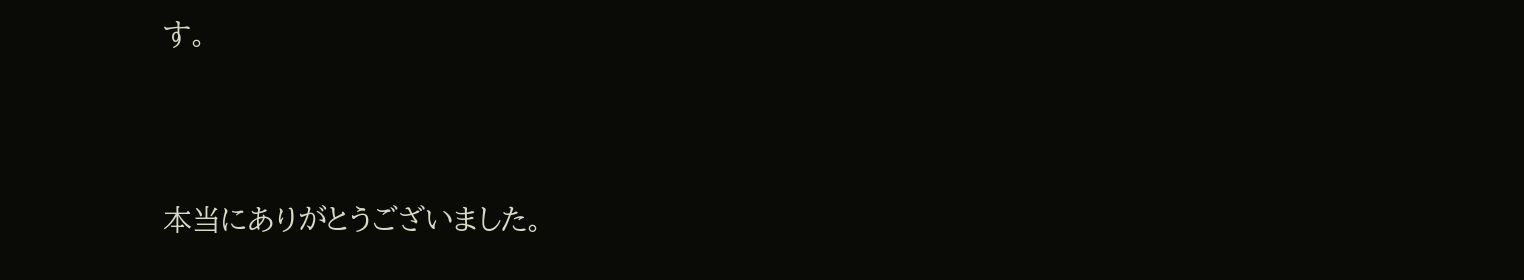す。



本当にありがとうございました。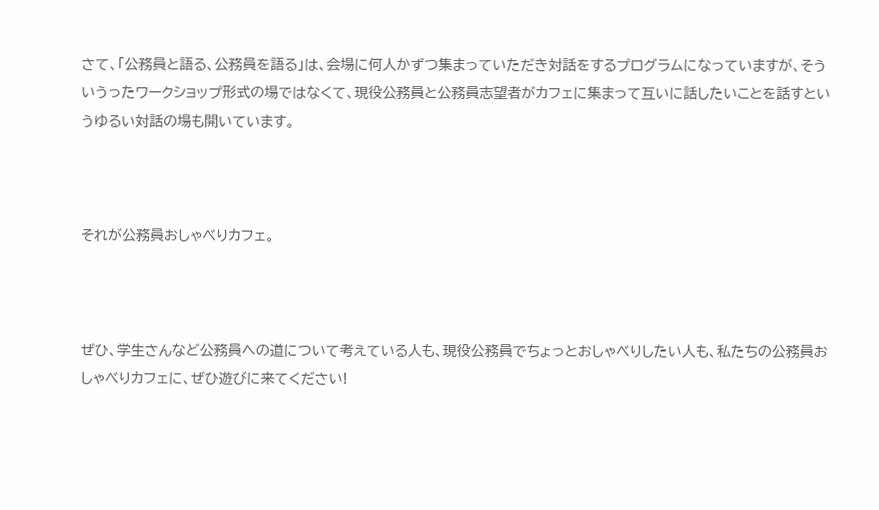さて、「公務員と語る、公務員を語る」は、会場に何人かずつ集まっていただき対話をするプログラムになっていますが、そういうったワークショップ形式の場ではなくて、現役公務員と公務員志望者がカフェに集まって互いに話したいことを話すというゆるい対話の場も開いています。



それが公務員おしゃべりカフェ。



ぜひ、学生さんなど公務員への道について考えている人も、現役公務員でちょっとおしゃべりしたい人も、私たちの公務員おしゃべりカフェに、ぜひ遊びに来てください!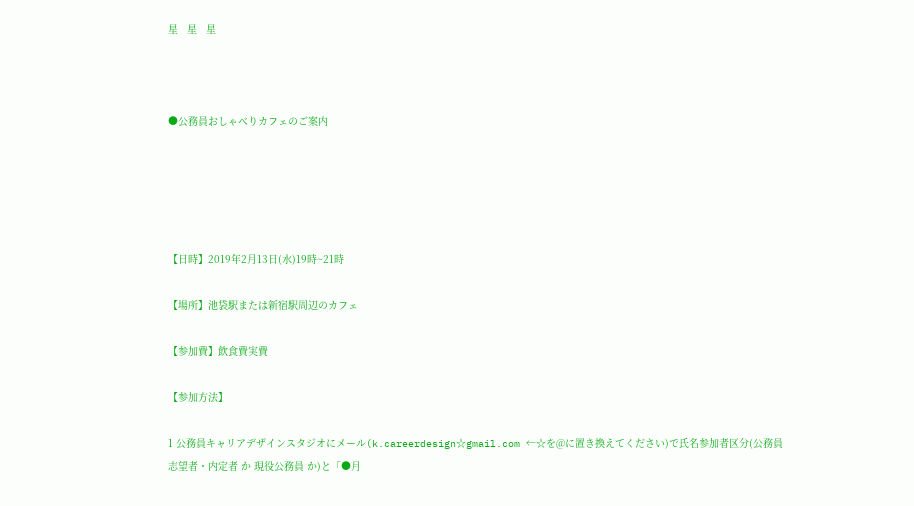星   星   星



●公務員おしゃべりカフェのご案内





【日時】2019年2月13日(水)19時~21時

【場所】池袋駅または新宿駅周辺のカフェ

【参加費】飲食費実費

【参加方法】

1 公務員キャリアデザインスタジオにメール(k.careerdesign☆gmail.com ←☆を@に置き換えてください)で氏名参加者区分(公務員志望者・内定者 か 現役公務員 か)と「●月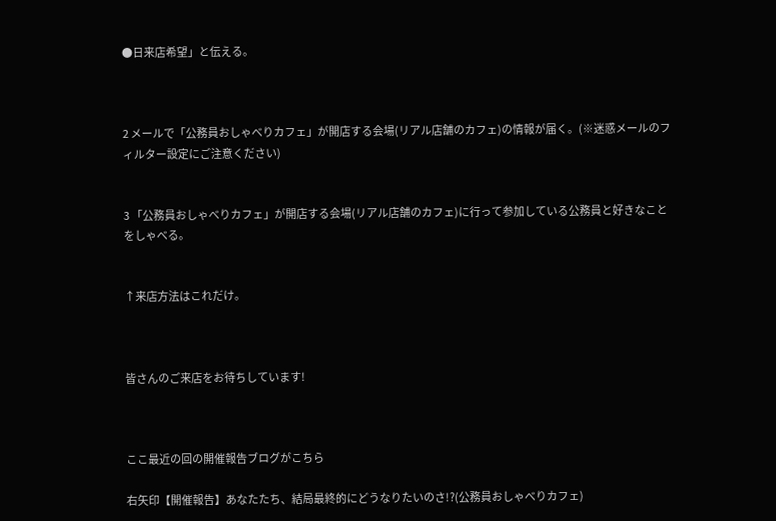●日来店希望」と伝える。



2 メールで「公務員おしゃべりカフェ」が開店する会場(リアル店舗のカフェ)の情報が届く。(※迷惑メールのフィルター設定にご注意ください)


3 「公務員おしゃべりカフェ」が開店する会場(リアル店舗のカフェ)に行って参加している公務員と好きなことをしゃべる。


↑来店方法はこれだけ。



皆さんのご来店をお待ちしています!



ここ最近の回の開催報告ブログがこちら

右矢印【開催報告】あなたたち、結局最終的にどうなりたいのさ!?(公務員おしゃべりカフェ)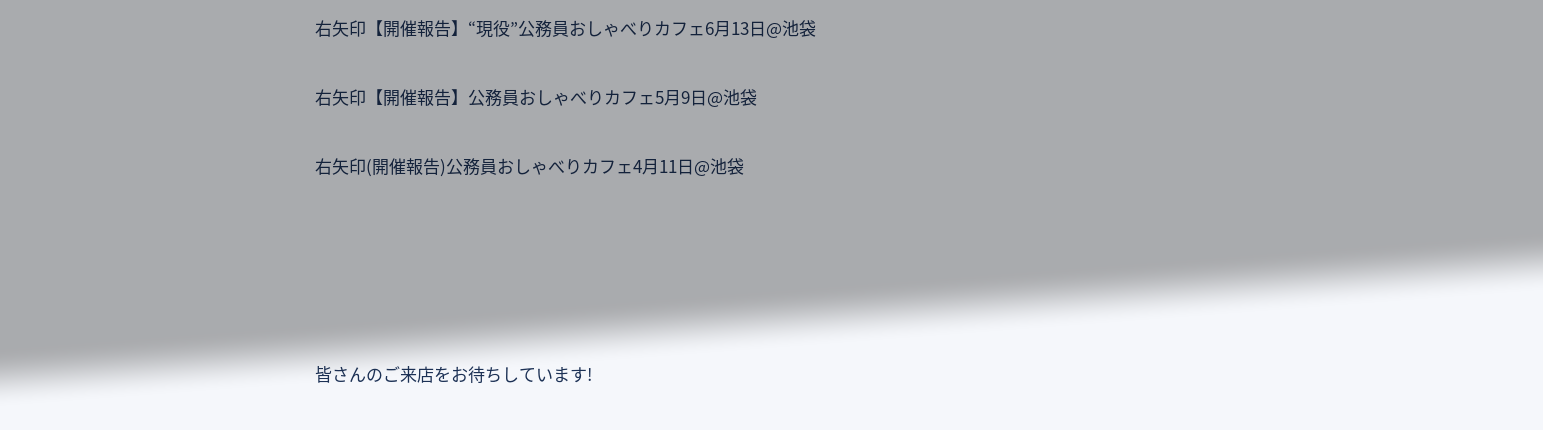右矢印【開催報告】“現役”公務員おしゃべりカフェ6月13日@池袋

右矢印【開催報告】公務員おしゃべりカフェ5月9日@池袋

右矢印(開催報告)公務員おしゃべりカフェ4月11日@池袋





皆さんのご来店をお待ちしています!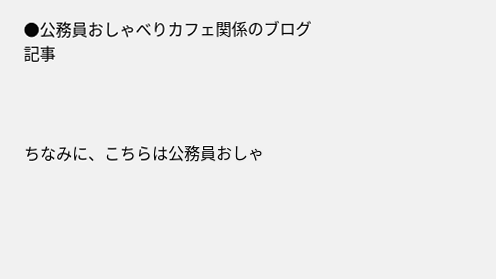●公務員おしゃべりカフェ関係のブログ記事



ちなみに、こちらは公務員おしゃ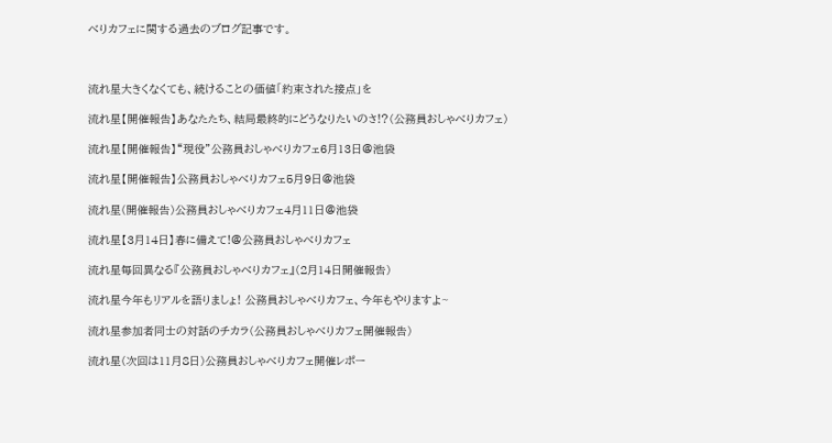べりカフェに関する過去のブログ記事です。



流れ星大きくなくても、続けることの価値「約束された接点」を

流れ星【開催報告】あなたたち、結局最終的にどうなりたいのさ!?(公務員おしゃべりカフェ)

流れ星【開催報告】“現役”公務員おしゃべりカフェ6月13日@池袋

流れ星【開催報告】公務員おしゃべりカフェ5月9日@池袋

流れ星(開催報告)公務員おしゃべりカフェ4月11日@池袋

流れ星【3月14日】春に備えて!@公務員おしゃべりカフェ

流れ星毎回異なる『公務員おしゃべりカフェ』(2月14日開催報告)

流れ星今年もリアルを語りましょ! 公務員おしゃべりカフェ、今年もやりますよ~

流れ星参加者同士の対話のチカラ(公務員おしゃべりカフェ開催報告)

流れ星(次回は11月8日)公務員おしゃべりカフェ開催レポー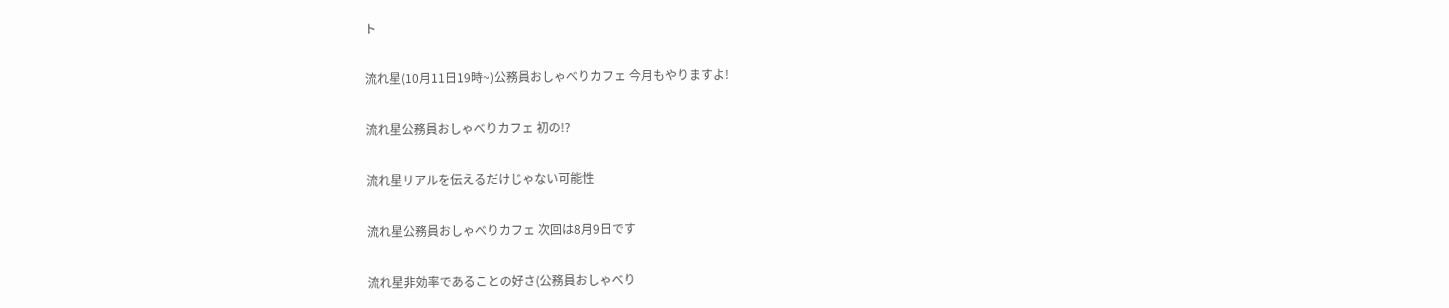ト

流れ星(10月11日19時~)公務員おしゃべりカフェ 今月もやりますよ!

流れ星公務員おしゃべりカフェ 初の!?

流れ星リアルを伝えるだけじゃない可能性

流れ星公務員おしゃべりカフェ 次回は8月9日です

流れ星非効率であることの好さ(公務員おしゃべり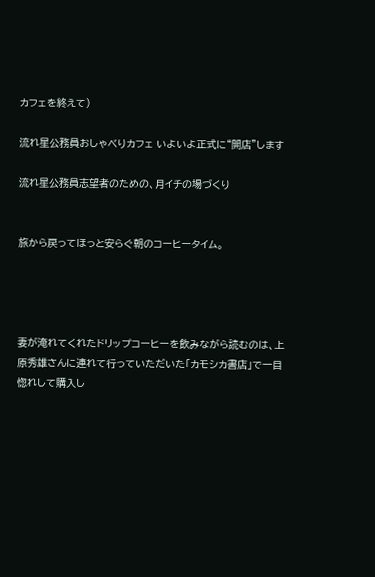カフェを終えて)

流れ星公務員おしゃべりカフェ いよいよ正式に“開店”します

流れ星公務員志望者のための、月イチの場づくり


旅から戻ってほっと安らぐ朝のコーヒータイム。




妻が淹れてくれたドリップコーヒーを飲みながら読むのは、上原秀雄さんに連れて行っていただいた「カモシカ書店」で一目惚れして購入し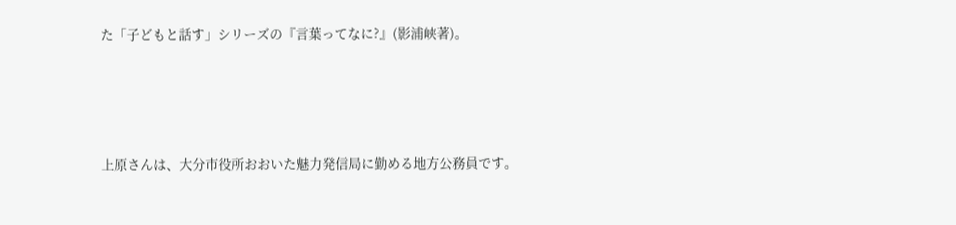た「子どもと話す」シリーズの『言葉ってなに?』(影浦峡著)。




上原さんは、大分市役所おおいた魅力発信局に勤める地方公務員です。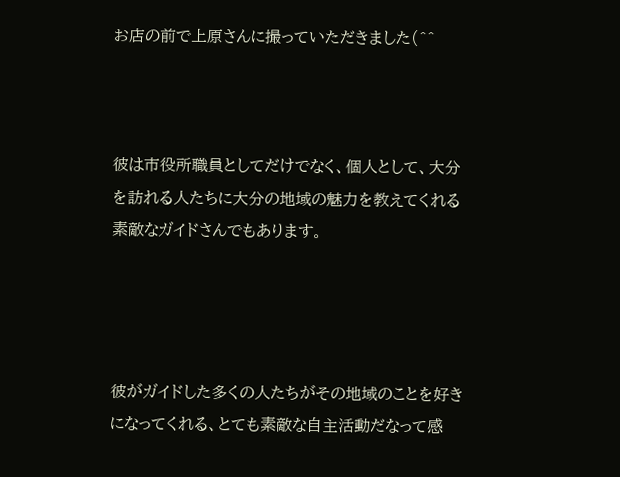お店の前で上原さんに撮っていただきました(^^



彼は市役所職員としてだけでなく、個人として、大分を訪れる人たちに大分の地域の魅力を教えてくれる素敵なガイドさんでもあります。




彼がガイドした多くの人たちがその地域のことを好きになってくれる、とても素敵な自主活動だなって感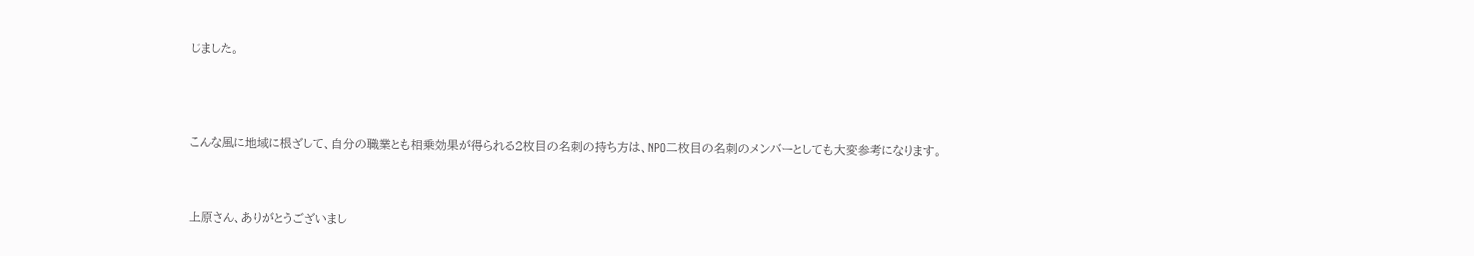じました。




こんな風に地域に根ざして、自分の職業とも相乗効果が得られる2枚目の名刺の持ち方は、NPO二枚目の名刺のメンバーとしても大変参考になります。



上原さん、ありがとうございまし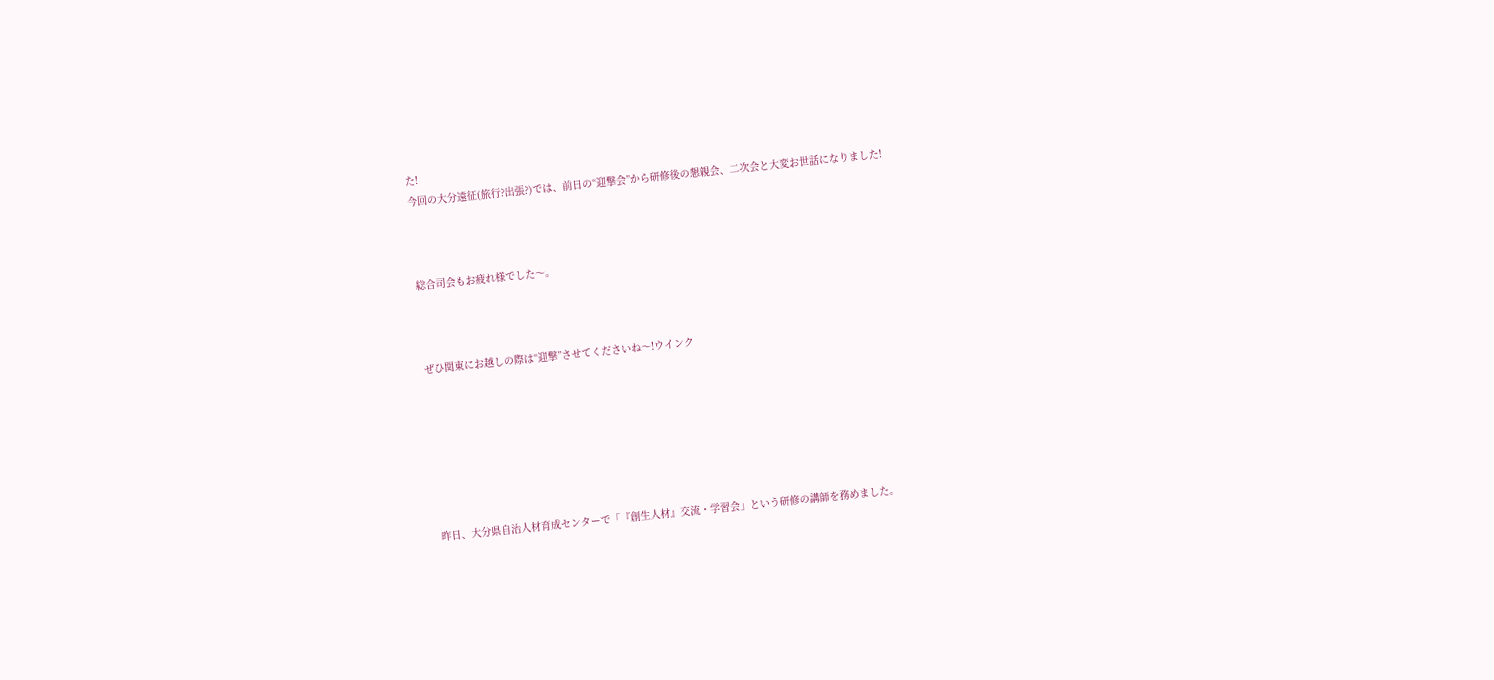た!
今回の大分遠征(旅行?出張?)では、前日の“迎撃会”から研修後の懇親会、二次会と大変お世話になりました!



総合司会もお疲れ様でした〜。



ぜひ関東にお越しの際は“迎撃”させてくださいね〜!ウインク







昨日、大分県自治人材育成センターで「『創生人材』交流・学習会」という研修の講師を務めました。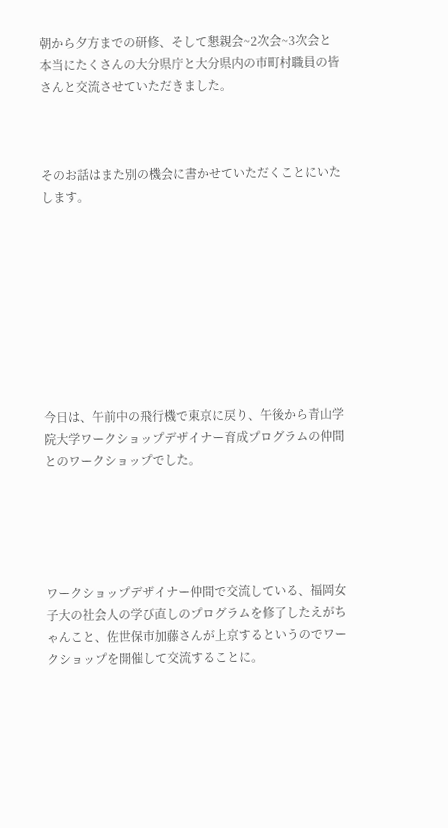朝から夕方までの研修、そして懇親会~2次会~3次会と本当にたくさんの大分県庁と大分県内の市町村職員の皆さんと交流させていただきました。



そのお話はまた別の機会に書かせていただくことにいたします。









今日は、午前中の飛行機で東京に戻り、午後から青山学院大学ワークショップデザイナー育成プログラムの仲間とのワークショップでした。





ワークショップデザイナー仲間で交流している、福岡女子大の社会人の学び直しのプログラムを修了したえがちゃんこと、佐世保市加藤さんが上京するというのでワークショップを開催して交流することに。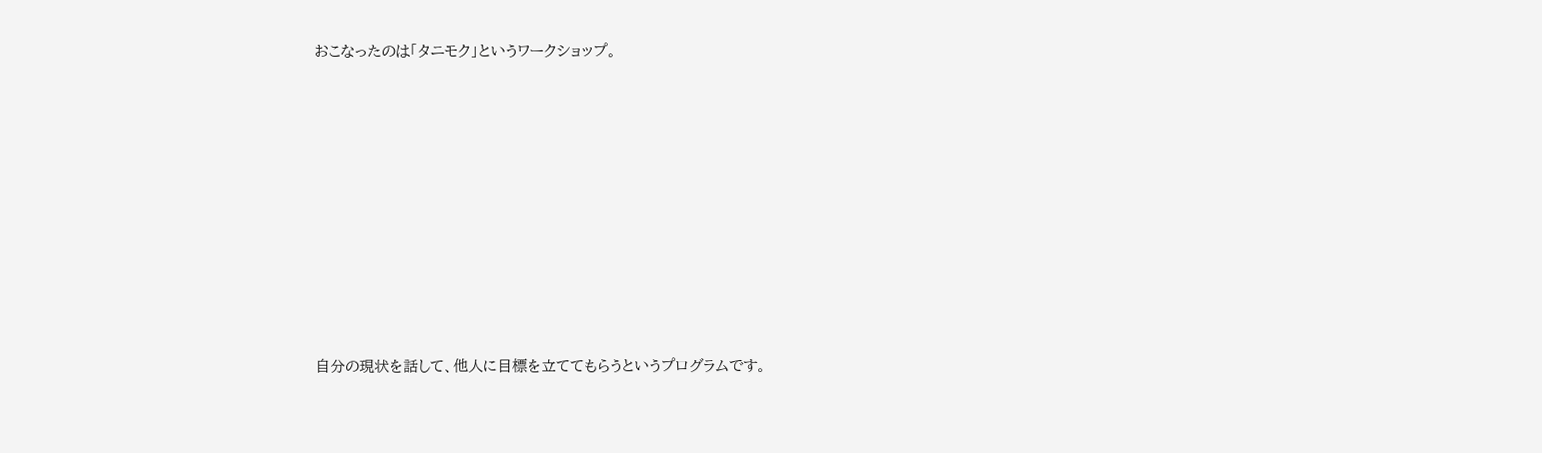おこなったのは「タニモク」というワークショップ。









自分の現状を話して、他人に目標を立ててもらうというプログラムです。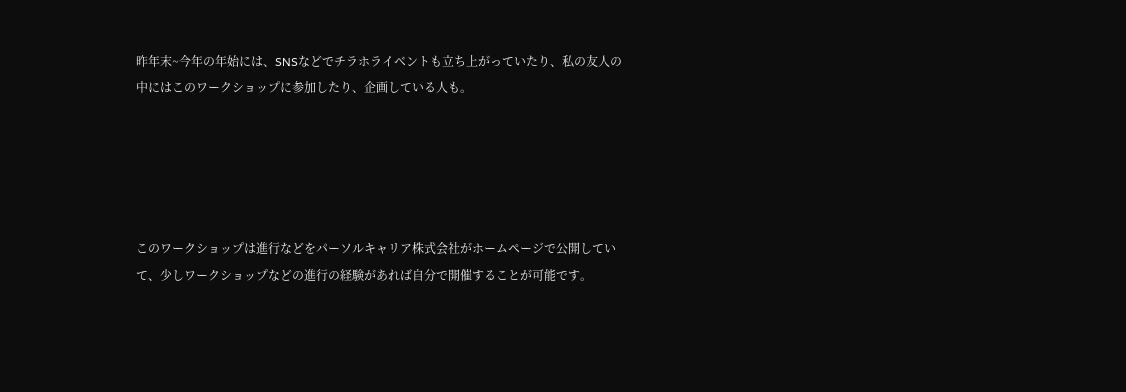昨年末~今年の年始には、SNSなどでチラホライベントも立ち上がっていたり、私の友人の中にはこのワークショップに参加したり、企画している人も。





このワークショップは進行などをパーソルキャリア株式会社がホームページで公開していて、少しワークショップなどの進行の経験があれば自分で開催することが可能です。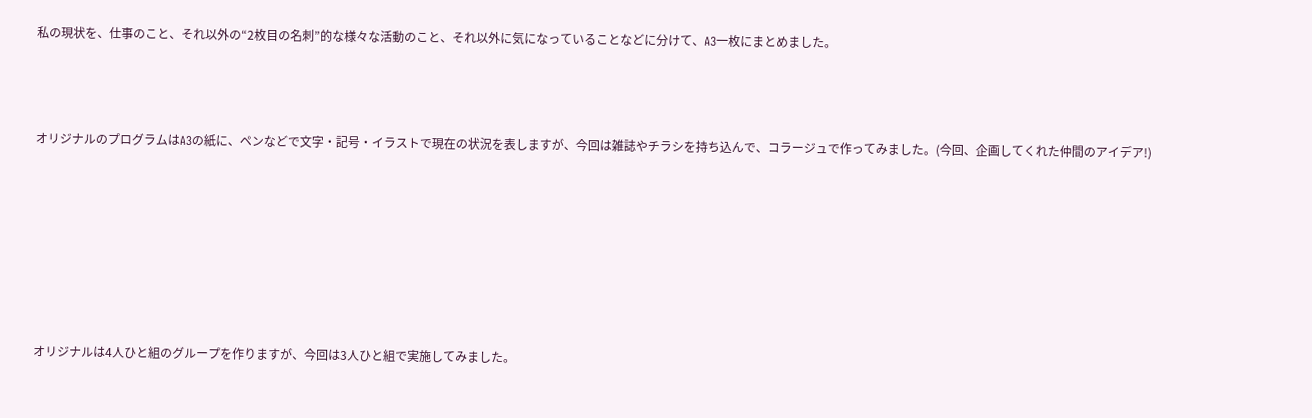私の現状を、仕事のこと、それ以外の“2枚目の名刺”的な様々な活動のこと、それ以外に気になっていることなどに分けて、A3一枚にまとめました。



オリジナルのプログラムはA3の紙に、ペンなどで文字・記号・イラストで現在の状況を表しますが、今回は雑誌やチラシを持ち込んで、コラージュで作ってみました。(今回、企画してくれた仲間のアイデア!)







オリジナルは4人ひと組のグループを作りますが、今回は3人ひと組で実施してみました。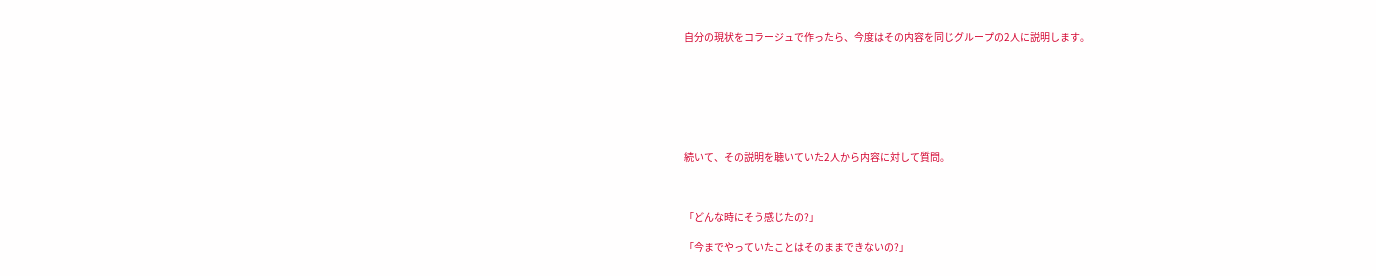自分の現状をコラージュで作ったら、今度はその内容を同じグループの2人に説明します。







続いて、その説明を聴いていた2人から内容に対して質問。



「どんな時にそう感じたの?」

「今までやっていたことはそのままできないの?」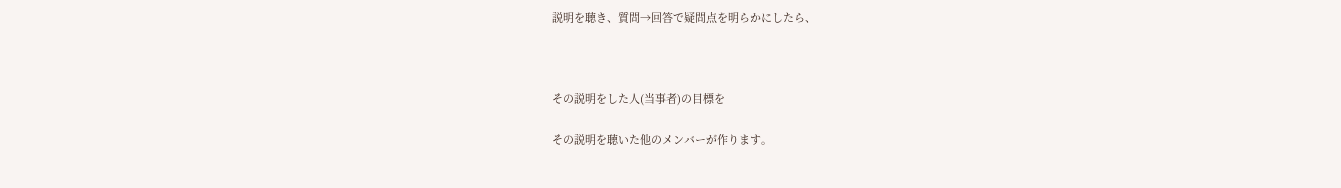説明を聴き、質問→回答で疑問点を明らかにしたら、



その説明をした人(当事者)の目標を

その説明を聴いた他のメンバーが作ります。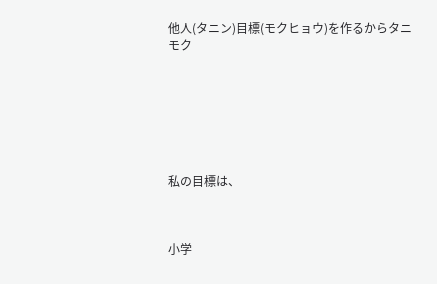他人(タニン)目標(モクヒョウ)を作るからタニモク







私の目標は、



小学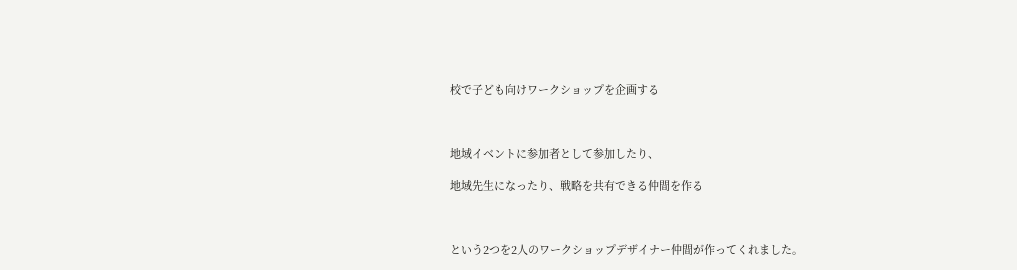校で子ども向けワークショップを企画する



地域イベントに参加者として参加したり、

地域先生になったり、戦略を共有できる仲間を作る



という2つを2人のワークショップデザイナー仲間が作ってくれました。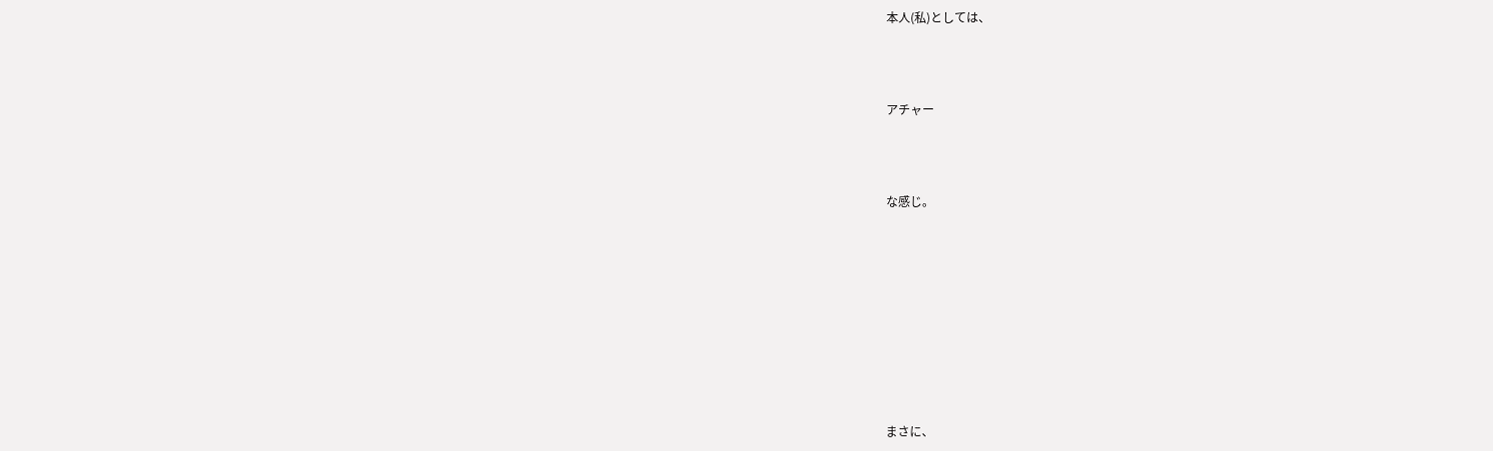本人(私)としては、



アチャー



な感じ。









まさに、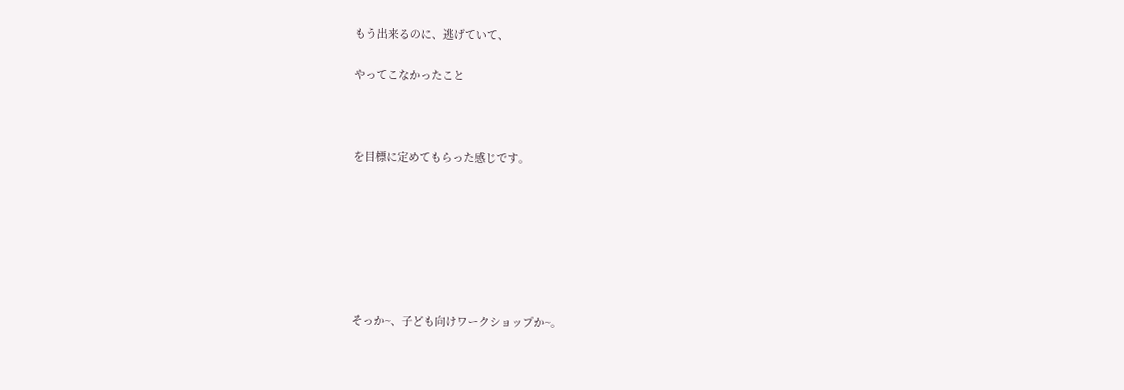もう出来るのに、逃げていて、

やってこなかったこと



を目標に定めてもらった感じです。







そっか~、子ども向けワークショップか~。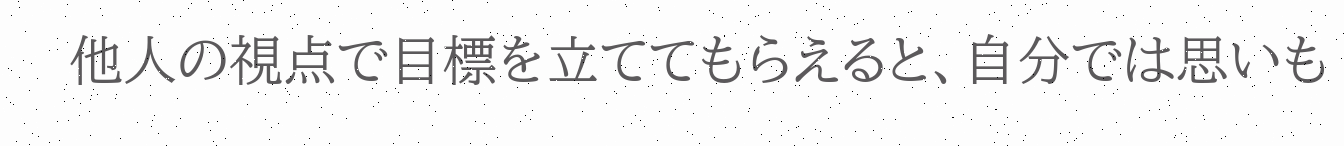他人の視点で目標を立ててもらえると、自分では思いも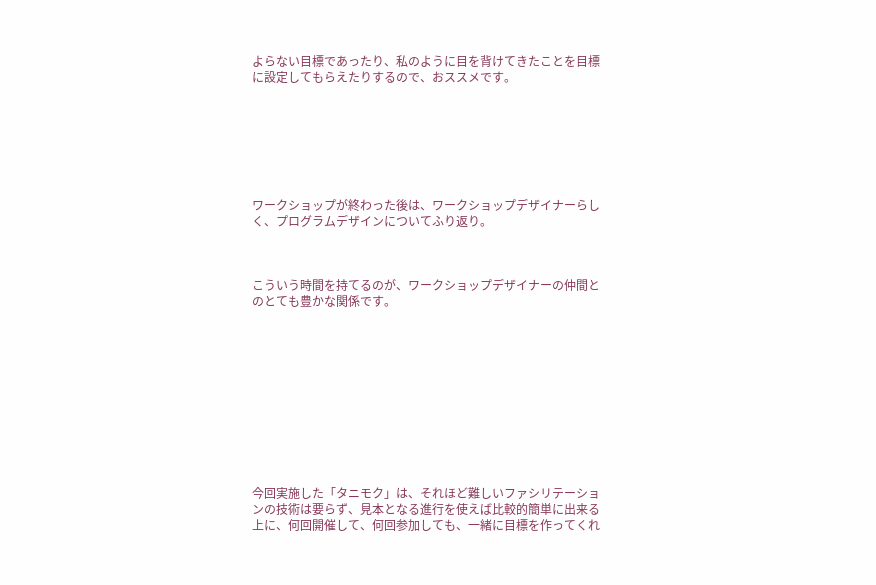よらない目標であったり、私のように目を背けてきたことを目標に設定してもらえたりするので、おススメです。







ワークショップが終わった後は、ワークショップデザイナーらしく、プログラムデザインについてふり返り。



こういう時間を持てるのが、ワークショップデザイナーの仲間とのとても豊かな関係です。











今回実施した「タニモク」は、それほど難しいファシリテーションの技術は要らず、見本となる進行を使えば比較的簡単に出来る上に、何回開催して、何回参加しても、一緒に目標を作ってくれ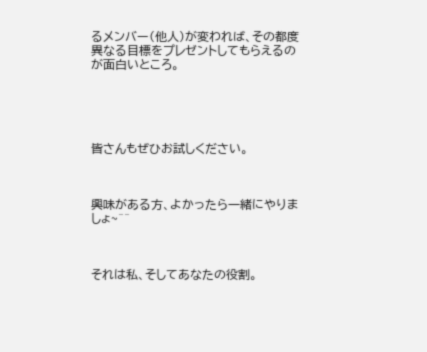るメンバー(他人)が変われば、その都度異なる目標をプレゼントしてもらえるのが面白いところ。





皆さんもぜひお試しください。



興味がある方、よかったら一緒にやりましょ~^^



それは私、そしてあなたの役割。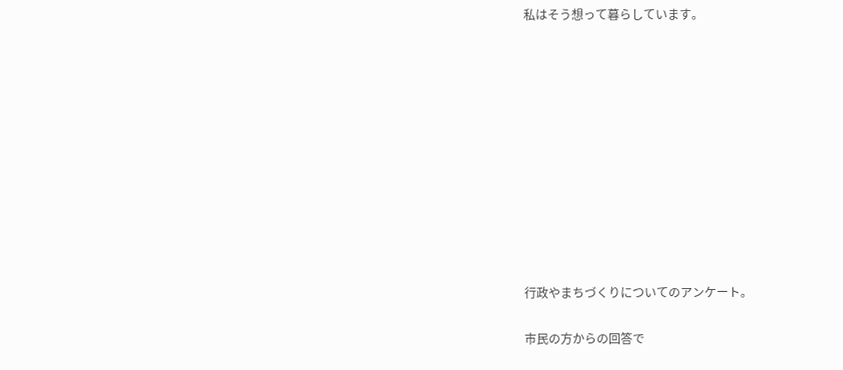私はそう想って暮らしています。











行政やまちづくりについてのアンケート。

市民の方からの回答で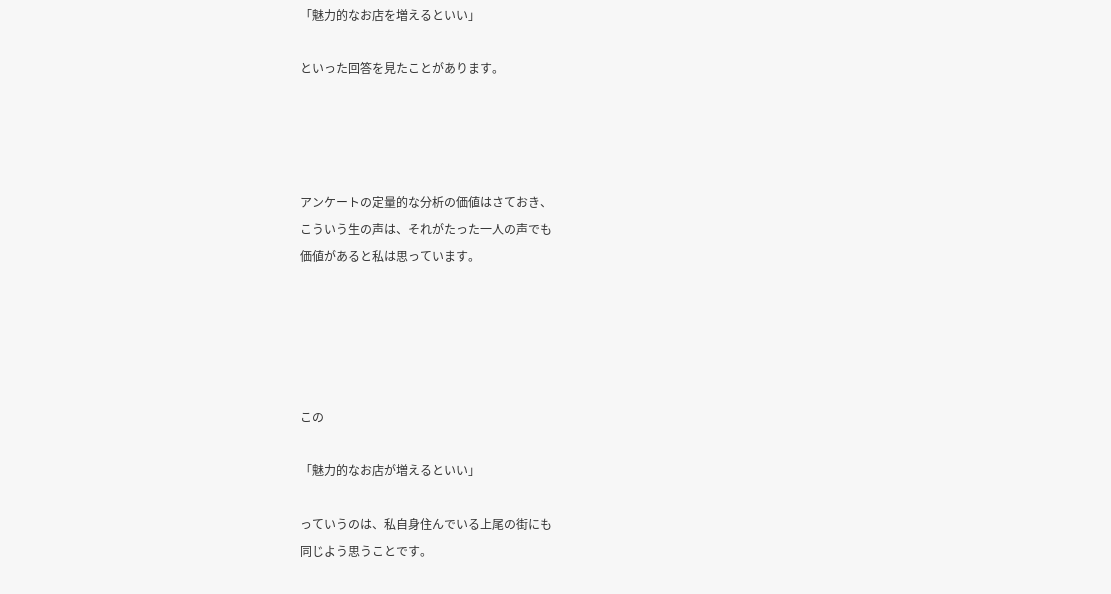「魅力的なお店を増えるといい」

といった回答を見たことがあります。




アンケートの定量的な分析の価値はさておき、
こういう生の声は、それがたった一人の声でも
価値があると私は思っています。





この

「魅力的なお店が増えるといい」

っていうのは、私自身住んでいる上尾の街にも
同じよう思うことです。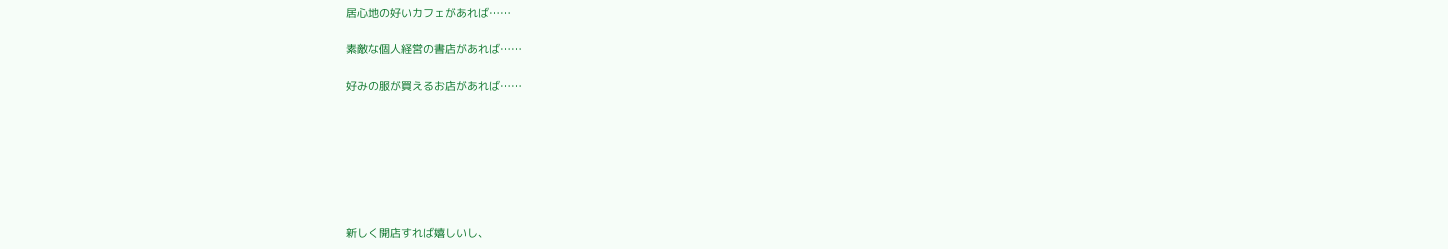居心地の好いカフェがあれば……

素敵な個人経営の書店があれば……

好みの服が買えるお店があれば……







新しく開店すれば嬉しいし、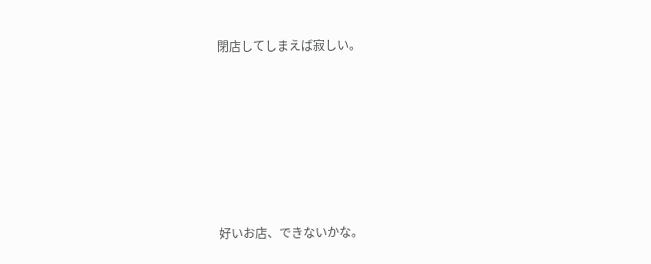閉店してしまえば寂しい。







好いお店、できないかな。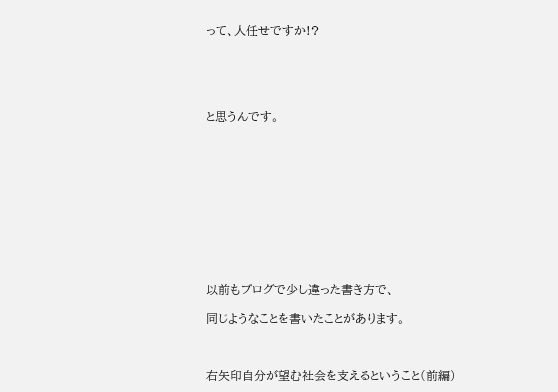って、人任せですか!?





と思うんです。











以前もブログで少し違った書き方で、

同じようなことを書いたことがあります。



右矢印自分が望む社会を支えるということ(前編)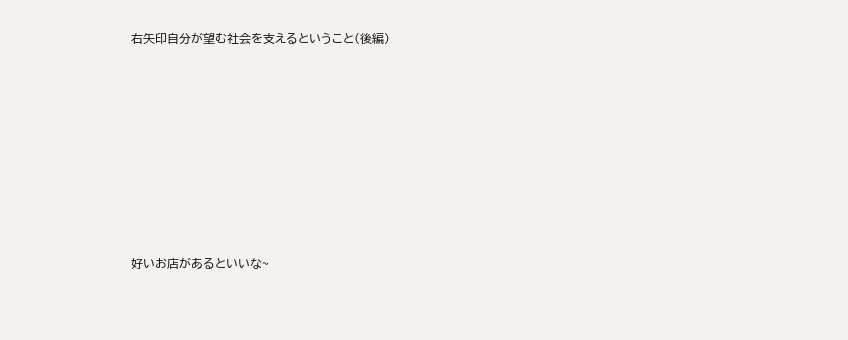右矢印自分が望む社会を支えるということ(後編)











好いお店があるといいな~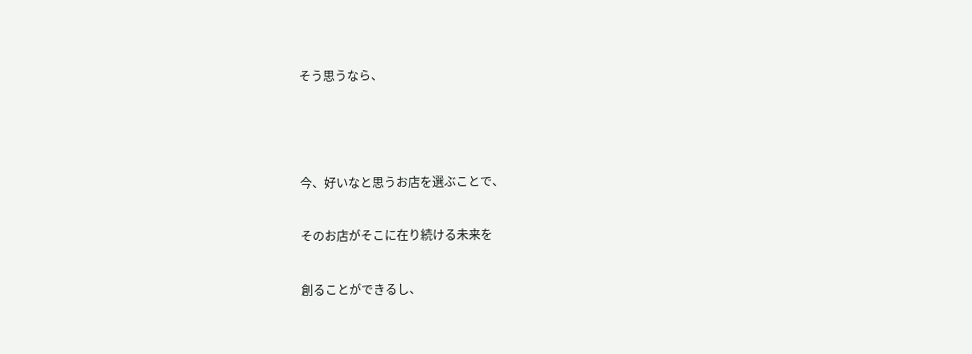そう思うなら、



今、好いなと思うお店を選ぶことで、

そのお店がそこに在り続ける未来を

創ることができるし、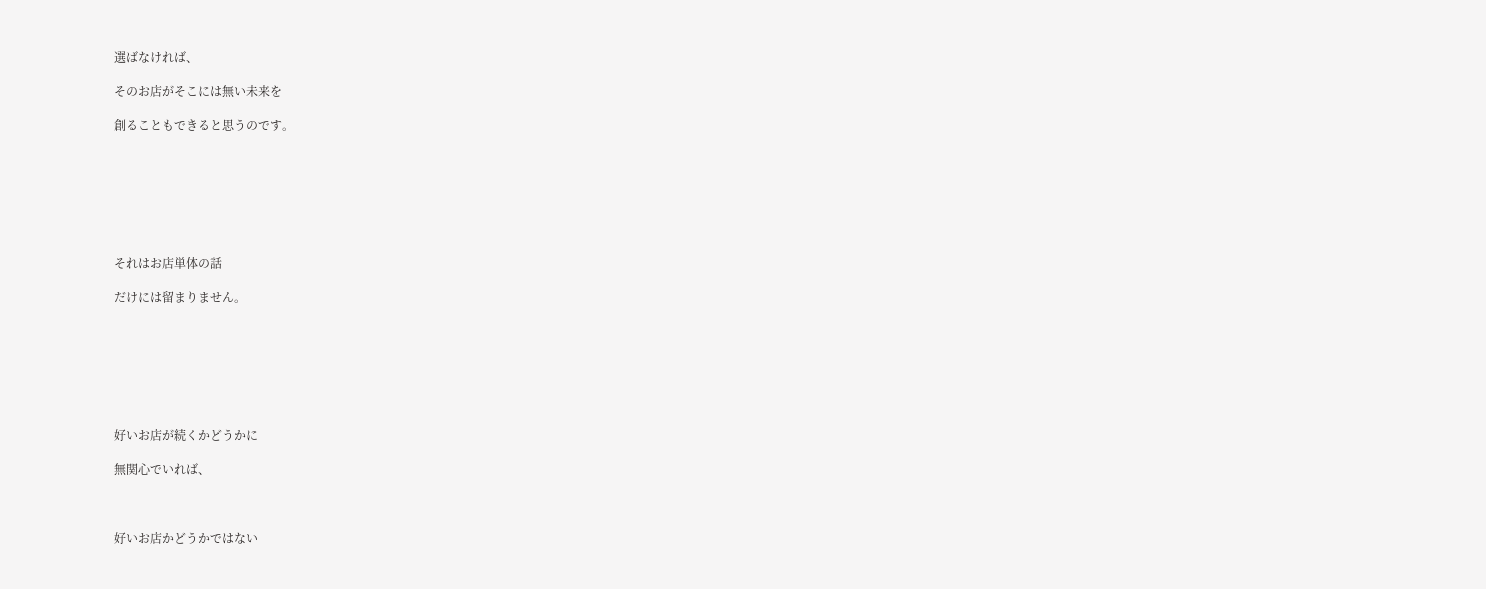選ばなければ、

そのお店がそこには無い未来を

創ることもできると思うのです。







それはお店単体の話

だけには留まりません。







好いお店が続くかどうかに

無関心でいれば、



好いお店かどうかではない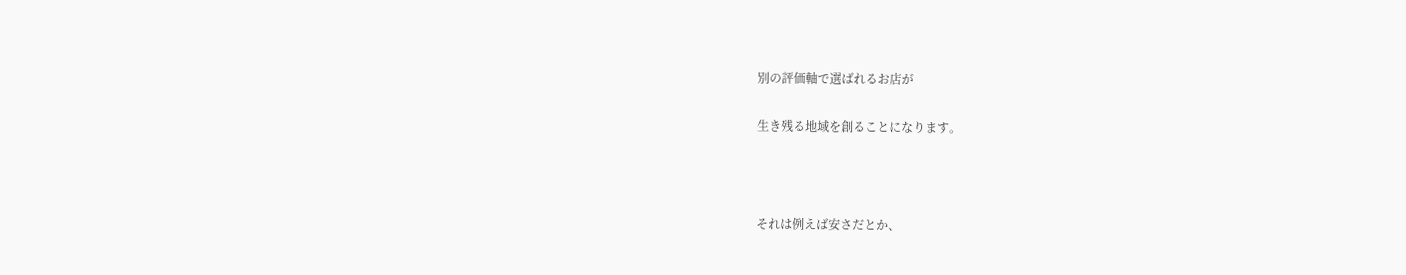別の評価軸で選ばれるお店が

生き残る地域を創ることになります。



それは例えば安さだとか、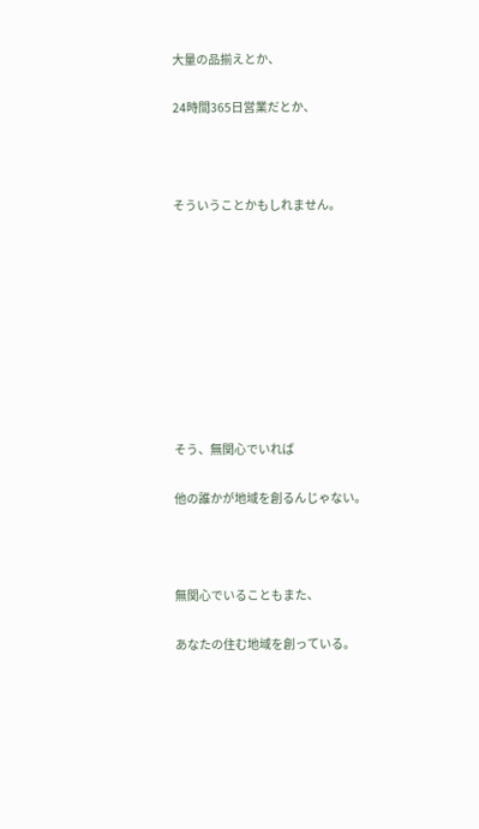大量の品揃えとか、

24時間365日営業だとか、



そういうことかもしれません。









そう、無関心でいれば

他の誰かが地域を創るんじゃない。



無関心でいることもまた、

あなたの住む地域を創っている。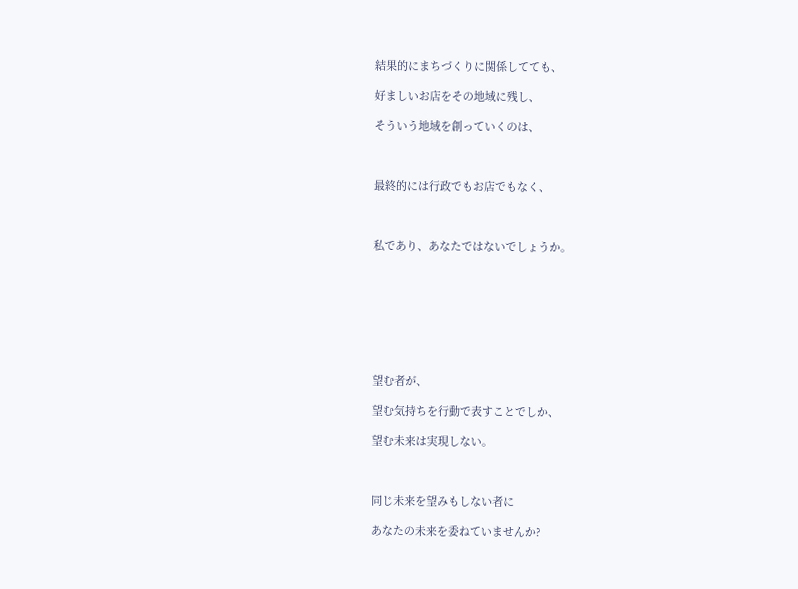結果的にまちづくりに関係してても、

好ましいお店をその地域に残し、

そういう地域を創っていくのは、



最終的には行政でもお店でもなく、



私であり、あなたではないでしょうか。








望む者が、

望む気持ちを行動で表すことでしか、

望む未来は実現しない。



同じ未来を望みもしない者に

あなたの未来を委ねていませんか?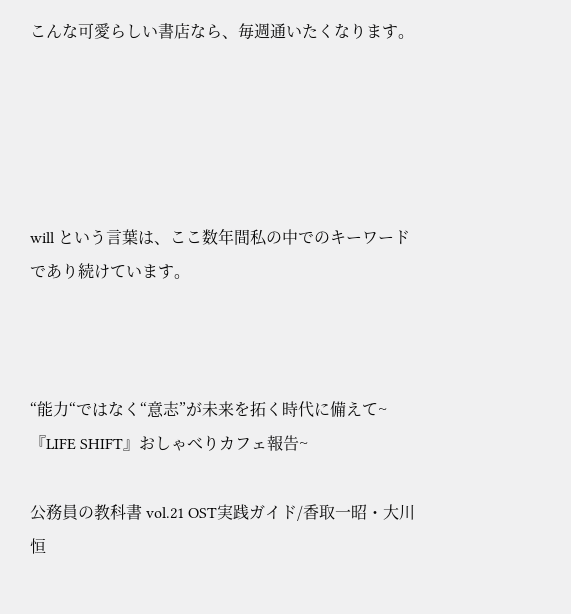こんな可愛らしい書店なら、毎週通いたくなります。





will という言葉は、ここ数年間私の中でのキーワードであり続けています。



“能力“ではなく“意志”が未来を拓く時代に備えて~『LIFE SHIFT』おしゃべりカフェ報告~

公務員の教科書 vol.21 OST実践ガイド/香取一昭・大川恒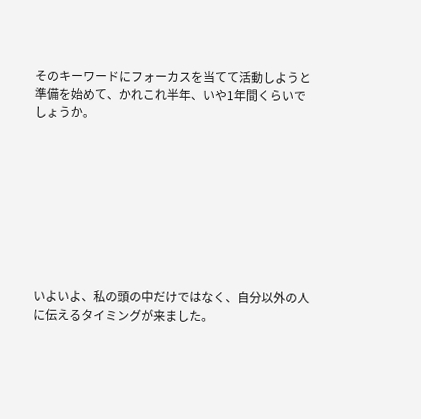そのキーワードにフォーカスを当てて活動しようと準備を始めて、かれこれ半年、いや1年間くらいでしょうか。









いよいよ、私の頭の中だけではなく、自分以外の人に伝えるタイミングが来ました。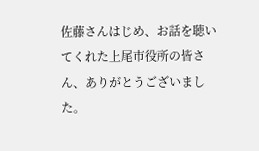佐藤さんはじめ、お話を聴いてくれた上尾市役所の皆さん、ありがとうございました。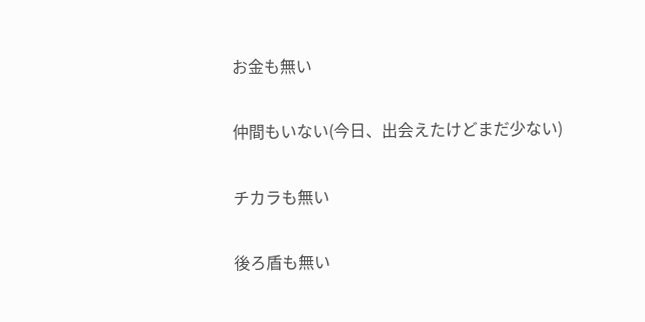お金も無い

仲間もいない(今日、出会えたけどまだ少ない)

チカラも無い

後ろ盾も無い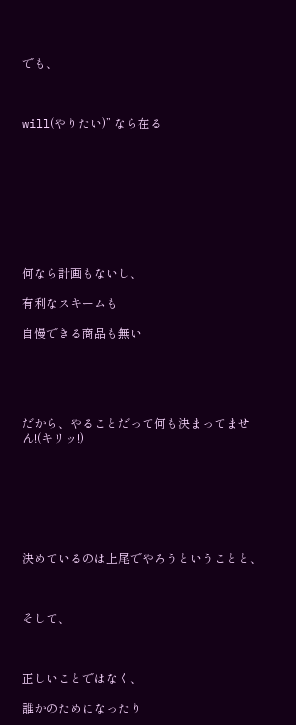でも、



will(やりたい)” なら在る









何なら計画もないし、

有利なスキームも

自慢できる商品も無い





だから、やることだって何も決まってません!(キリッ!)







決めているのは上尾でやろうということと、



そして、



正しいことではなく、

誰かのためになったり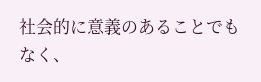社会的に意義のあることでもなく、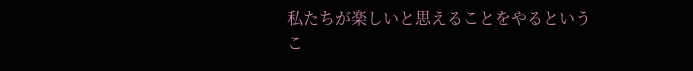私たちが楽しいと思えることをやるというこ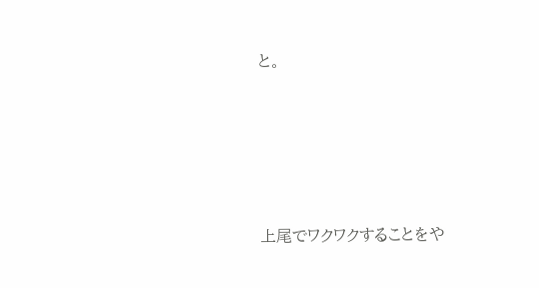と。









上尾でワクワクすることをや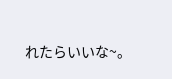れたらいいな~。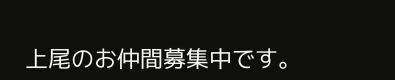上尾のお仲間募集中です。